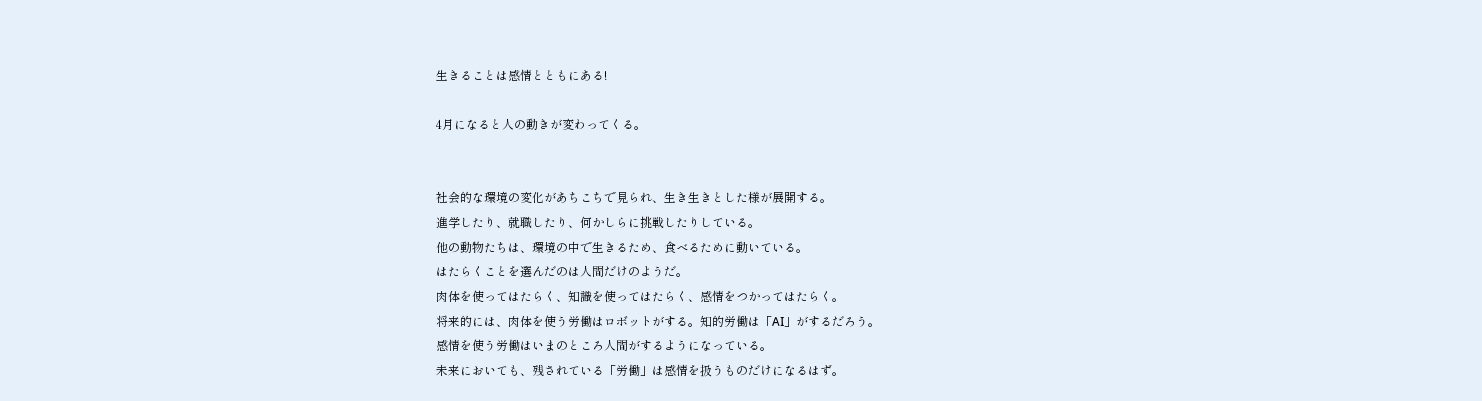生きることは感情とともにある!

4月になると人の動きが変わってくる。


社会的な環境の変化があちこちで見られ、生き生きとした様が展開する。
進学したり、就職したり、何かしらに挑戦したりしている。
他の動物たちは、環境の中で生きるため、食べるために動いている。
はたらくことを選んだのは人間だけのようだ。
肉体を使ってはたらく、知識を使ってはたらく、感情をつかってはたらく。
将来的には、肉体を使う労働はロボットがする。知的労働は「AI」がするだろう。
感情を使う労働はいまのところ人間がするようになっている。
未来においても、残されている「労働」は感情を扱うものだけになるはず。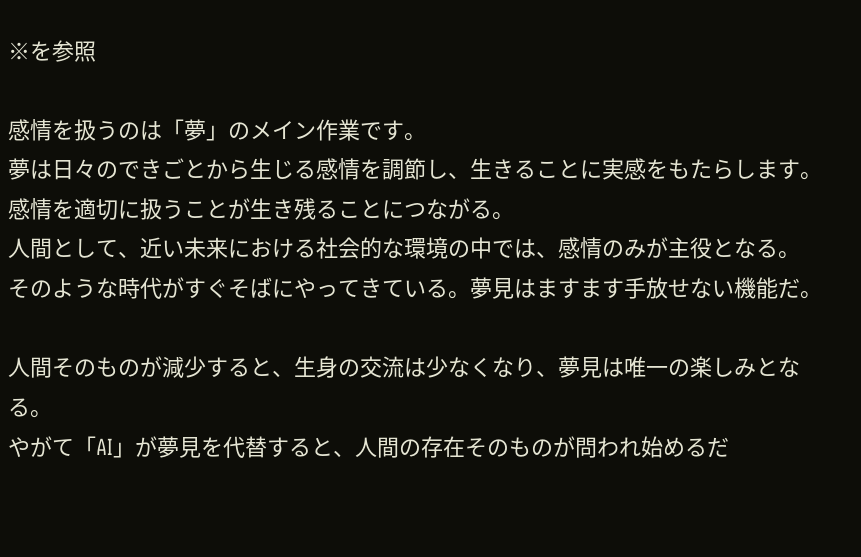※を参照

感情を扱うのは「夢」のメイン作業です。
夢は日々のできごとから生じる感情を調節し、生きることに実感をもたらします。
感情を適切に扱うことが生き残ることにつながる。
人間として、近い未来における社会的な環境の中では、感情のみが主役となる。
そのような時代がすぐそばにやってきている。夢見はますます手放せない機能だ。

人間そのものが減少すると、生身の交流は少なくなり、夢見は唯一の楽しみとなる。
やがて「AI」が夢見を代替すると、人間の存在そのものが問われ始めるだ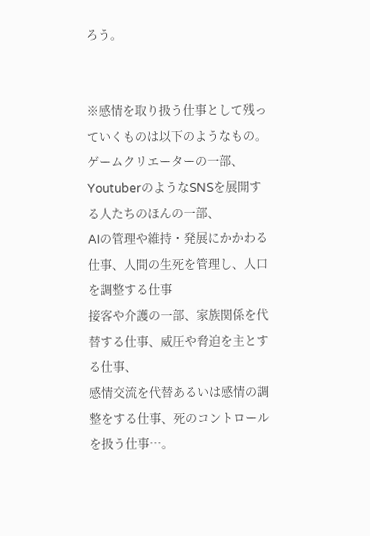ろう。


※感情を取り扱う仕事として残っていくものは以下のようなもの。
ゲームクリエーターの一部、YoutuberのようなSNSを展開する人たちのほんの一部、
AIの管理や維持・発展にかかわる仕事、人間の生死を管理し、人口を調整する仕事
接客や介護の一部、家族関係を代替する仕事、威圧や脅迫を主とする仕事、
感情交流を代替あるいは感情の調整をする仕事、死のコントロールを扱う仕事…。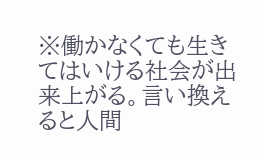※働かなくても生きてはいける社会が出来上がる。言い換えると人間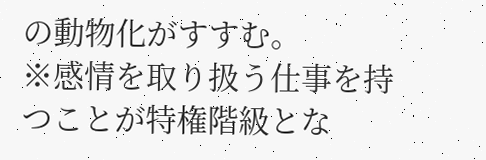の動物化がすすむ。
※感情を取り扱う仕事を持つことが特権階級とな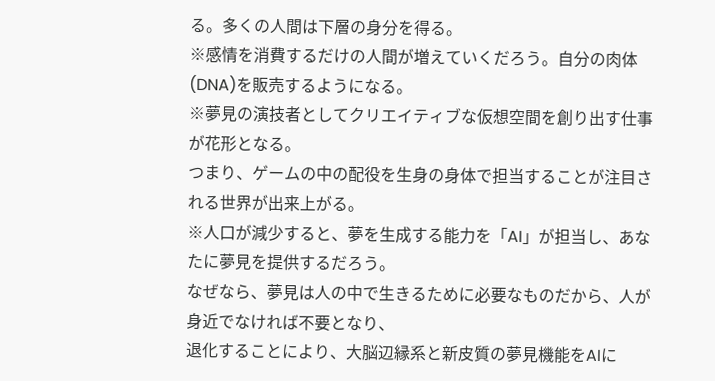る。多くの人間は下層の身分を得る。
※感情を消費するだけの人間が増えていくだろう。自分の肉体(DNA)を販売するようになる。
※夢見の演技者としてクリエイティブな仮想空間を創り出す仕事が花形となる。
つまり、ゲームの中の配役を生身の身体で担当することが注目される世界が出来上がる。
※人口が減少すると、夢を生成する能力を「AI」が担当し、あなたに夢見を提供するだろう。
なぜなら、夢見は人の中で生きるために必要なものだから、人が身近でなければ不要となり、
退化することにより、大脳辺縁系と新皮質の夢見機能をAIに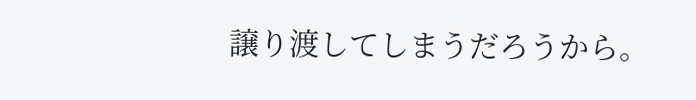譲り渡してしまうだろうから。